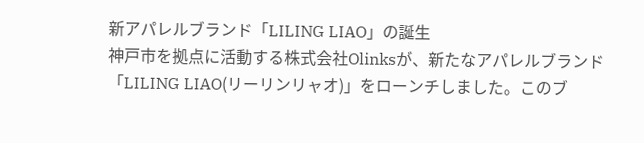新アパレルブランド「LILING LIAO」の誕生
神戸市を拠点に活動する株式会社Olinksが、新たなアパレルブランド「LILING LIAO(リーリンリャオ)」をローンチしました。このブ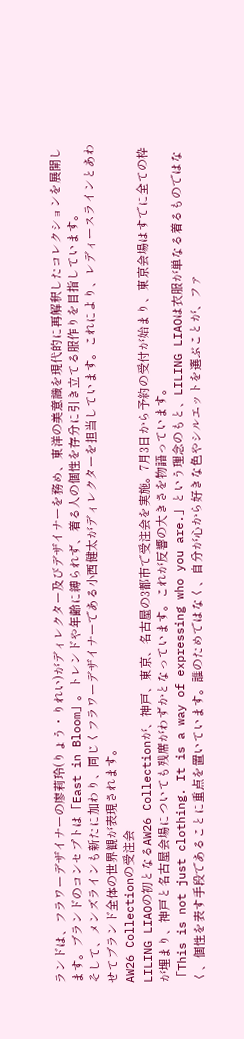ランドは、フラワーデザイナーの廖莉玲(りょう・りれい)がディレクター及びデザイナーを務め、東洋の美意識を現代的に再解釈したコレクションを展開します。ブランドのコンセプトは「East in Bloom」。トレンドや年齢に縛られず、着る人の個性を存分に引き立てる服作りを目指しています。
そして、メンズラインも新たに加わり、同じくフラワーデザイナーである小西健太がディレクターを担当しています。これにより、レディースラインとあわせてブランド全体の世界観が表現されます。
AW26 Collectionの受注会
LILING LIAOの初となるAW26 Collectionが、神戸、東京、名古屋の3都市で受注会を実施。7月3日から予約の受付が始まり、東京会場はすでに全ての枠が埋まり、神戸と名古屋会場についても残席がわずかとなっています。これが反響の大きさを物語っています。
「This is not just clothing. It is a way of expressing who you are.」という理念のもと、LILING LIAOは衣服が単なる着るものではなく、個性を表す手段であることに重点を置いています。誰のためではなく、自分が心から好きな色やシルエットを選ぶことが、ファ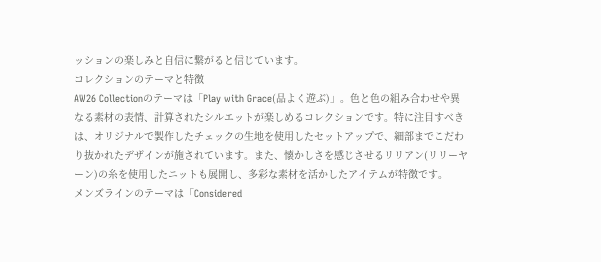ッションの楽しみと自信に繋がると信じています。
コレクションのテーマと特徴
AW26 Collectionのテーマは「Play with Grace(品よく遊ぶ)」。色と色の組み合わせや異なる素材の表情、計算されたシルエットが楽しめるコレクションです。特に注目すべきは、オリジナルで製作したチェックの生地を使用したセットアップで、細部までこだわり抜かれたデザインが施されています。また、懐かしさを感じさせるリリアン(リリーヤーン)の糸を使用したニットも展開し、多彩な素材を活かしたアイテムが特徴です。
メンズラインのテーマは「Considered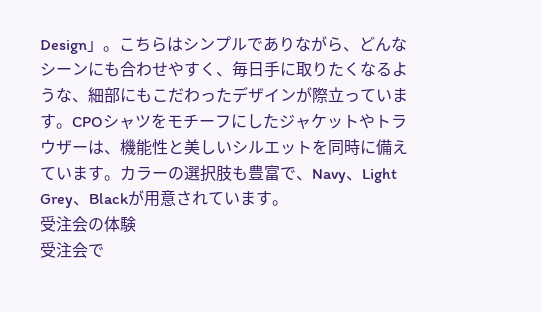Design」。こちらはシンプルでありながら、どんなシーンにも合わせやすく、毎日手に取りたくなるような、細部にもこだわったデザインが際立っています。CPOシャツをモチーフにしたジャケットやトラウザーは、機能性と美しいシルエットを同時に備えています。カラーの選択肢も豊富で、Navy、Light Grey、Blackが用意されています。
受注会の体験
受注会で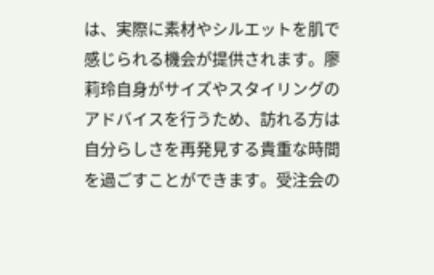は、実際に素材やシルエットを肌で感じられる機会が提供されます。廖莉玲自身がサイズやスタイリングのアドバイスを行うため、訪れる方は自分らしさを再発見する貴重な時間を過ごすことができます。受注会の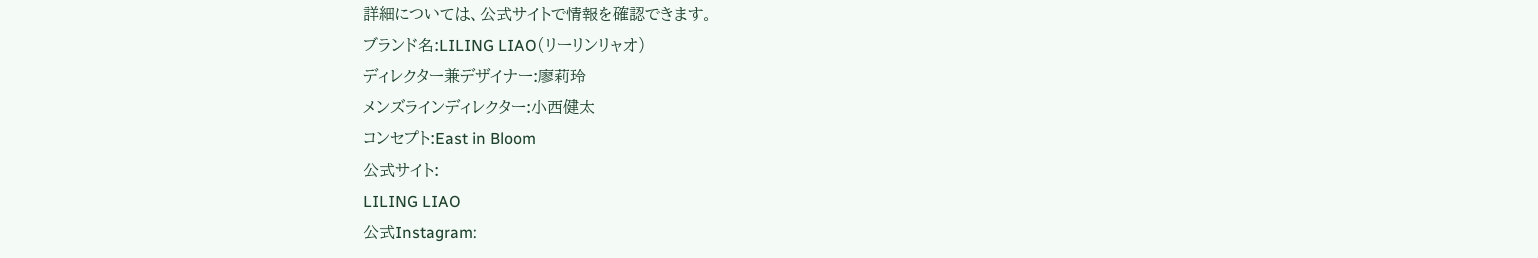詳細については、公式サイトで情報を確認できます。
ブランド名:LILING LIAO(リーリンリャオ)
ディレクター兼デザイナー:廖莉玲
メンズラインディレクター:小西健太
コンセプト:East in Bloom
公式サイト:
LILING LIAO
公式Instagram: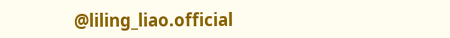@liling_liao.official